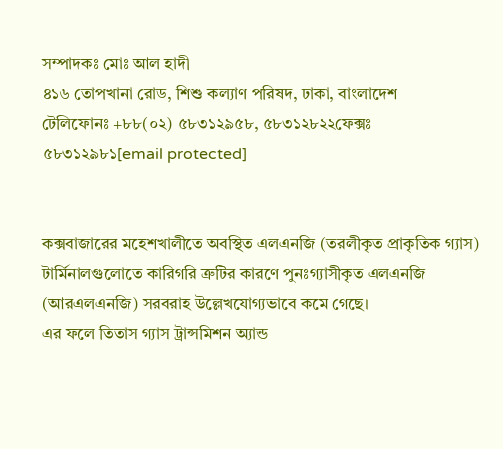সম্পাদকঃ মোঃ আল হাদী
৪১৬ তোপখানা রোড, শিশু কল্যাণ পরিষদ, ঢাকা, বাংলাদেশ
টেলিফোনঃ +৮৮(০২) ৫৮৩১২৯৫৮, ৫৮৩১২৮২২ফেক্সঃ ৫৮৩১২৯৮১[email protected]


কক্সবাজারের মহেশখালীতে অবস্থিত এলএনজি (তরলীকৃত প্রাকৃতিক গ্যাস) টার্মিনালগুলোতে কারিগরি ত্রুটির কারণে পুনঃগ্যাসীকৃত এলএনজি (আরএলএনজি) সরবরাহ উল্লেখযোগ্যভাবে কমে গেছে।
এর ফলে তিতাস গ্যাস ট্রান্সমিশন অ্যান্ড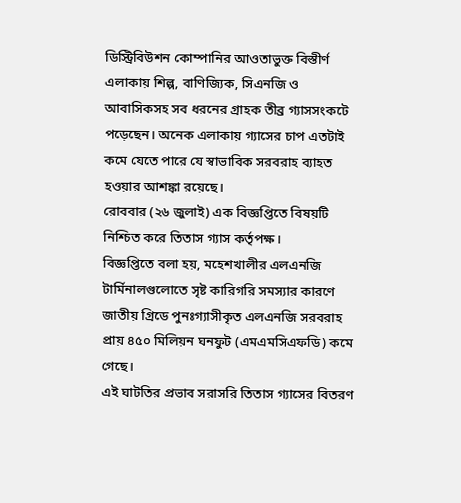ডিস্ট্রিবিউশন কোম্পানির আওতাভুক্ত বিস্তীর্ণ এলাকায় শিল্প, বাণিজ্যিক, সিএনজি ও আবাসিকসহ সব ধরনের গ্রাহক তীব্র গ্যাসসংকটে পড়েছেন। অনেক এলাকায় গ্যাসের চাপ এতটাই কমে যেতে পারে যে স্বাভাবিক সরবরাহ ব্যাহত হওয়ার আশঙ্কা রয়েছে।
রোববার (২৬ জুলাই) এক বিজ্ঞপ্তিতে বিষয়টি নিশ্চিত করে তিতাস গ্যাস কর্তৃপক্ষ।
বিজ্ঞপ্তিতে বলা হয়, মহেশখালীর এলএনজি টার্মিনালগুলোতে সৃষ্ট কারিগরি সমস্যার কারণে জাতীয় গ্রিডে পুনঃগ্যাসীকৃত এলএনজি সরবরাহ প্রায় ৪৫০ মিলিয়ন ঘনফুট (এমএমসিএফডি) কমে গেছে।
এই ঘাটতির প্রভাব সরাসরি তিতাস গ্যাসের বিতরণ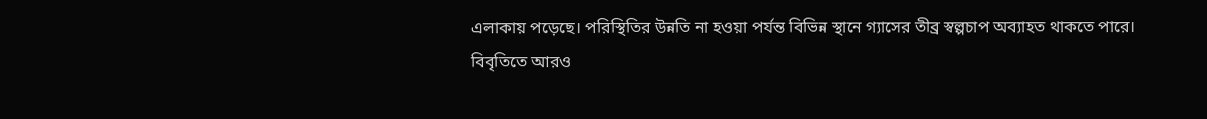এলাকায় পড়েছে। পরিস্থিতির উন্নতি না হওয়া পর্যন্ত বিভিন্ন স্থানে গ্যাসের তীব্র স্বল্পচাপ অব্যাহত থাকতে পারে।
বিবৃতিতে আরও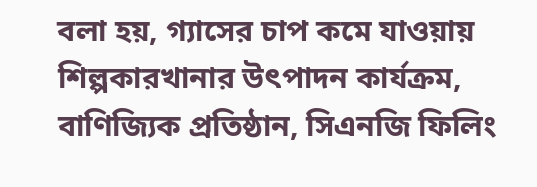বলা হয়, গ্যাসের চাপ কমে যাওয়ায় শিল্পকারখানার উৎপাদন কার্যক্রম, বাণিজ্যিক প্রতিষ্ঠান, সিএনজি ফিলিং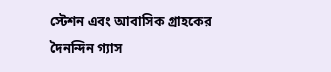স্টেশন এবং আবাসিক গ্রাহকের দৈনন্দিন গ্যাস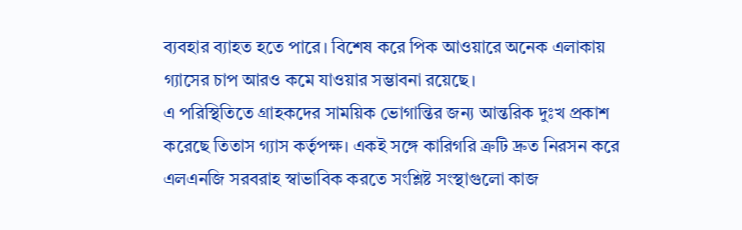ব্যবহার ব্যাহত হতে পারে। বিশেষ করে পিক আওয়ারে অনেক এলাকায় গ্যাসের চাপ আরও কমে যাওয়ার সম্ভাবনা রয়েছে।
এ পরিস্থিতিতে গ্রাহকদের সাময়িক ভোগান্তির জন্য আন্তরিক দুঃখ প্রকাশ করেছে তিতাস গ্যাস কর্তৃপক্ষ। একই সঙ্গে কারিগরি ত্রুটি দ্রুত নিরসন করে এলএনজি সরবরাহ স্বাভাবিক করতে সংশ্লিষ্ট সংস্থাগুলো কাজ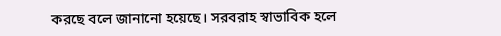করছে বলে জানানো হয়েছে। সরবরাহ স্বাভাবিক হলে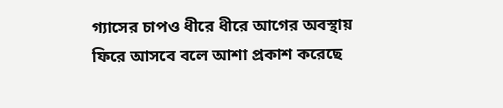গ্যাসের চাপও ধীরে ধীরে আগের অবস্থায় ফিরে আসবে বলে আশা প্রকাশ করেছে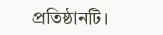প্রতিষ্ঠানটি।